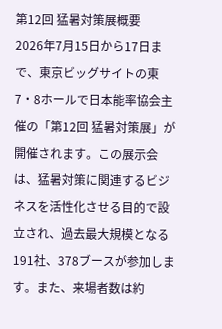第12回 猛暑対策展概要
2026年7月15日から17日まで、東京ビッグサイトの東7・8ホールで日本能率協会主催の「第12回 猛暑対策展」が開催されます。この展示会は、猛暑対策に関連するビジネスを活性化させる目的で設立され、過去最大規模となる191社、378ブースが参加します。また、来場者数は約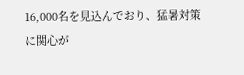16,000名を見込んでおり、猛暑対策に関心が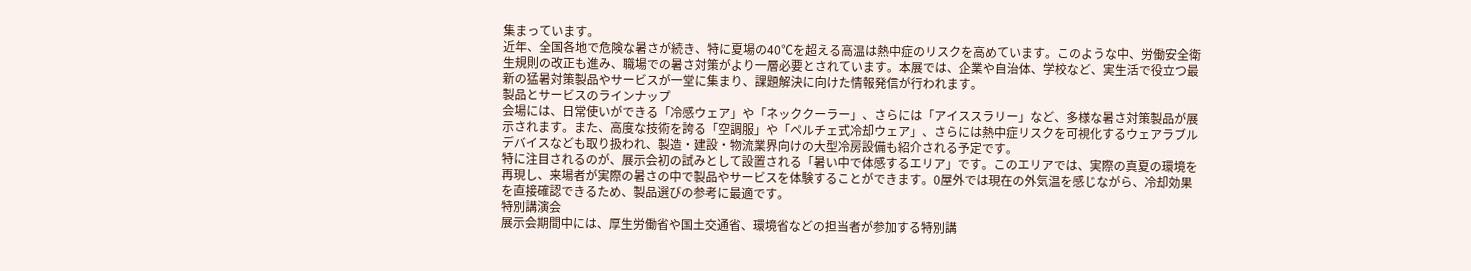集まっています。
近年、全国各地で危険な暑さが続き、特に夏場の40℃を超える高温は熱中症のリスクを高めています。このような中、労働安全衛生規則の改正も進み、職場での暑さ対策がより一層必要とされています。本展では、企業や自治体、学校など、実生活で役立つ最新の猛暑対策製品やサービスが一堂に集まり、課題解決に向けた情報発信が行われます。
製品とサービスのラインナップ
会場には、日常使いができる「冷感ウェア」や「ネッククーラー」、さらには「アイススラリー」など、多様な暑さ対策製品が展示されます。また、高度な技術を誇る「空調服」や「ペルチェ式冷却ウェア」、さらには熱中症リスクを可視化するウェアラブルデバイスなども取り扱われ、製造・建設・物流業界向けの大型冷房設備も紹介される予定です。
特に注目されるのが、展示会初の試みとして設置される「暑い中で体感するエリア」です。このエリアでは、実際の真夏の環境を再現し、来場者が実際の暑さの中で製品やサービスを体験することができます。0屋外では現在の外気温を感じながら、冷却効果を直接確認できるため、製品選びの参考に最適です。
特別講演会
展示会期間中には、厚生労働省や国土交通省、環境省などの担当者が参加する特別講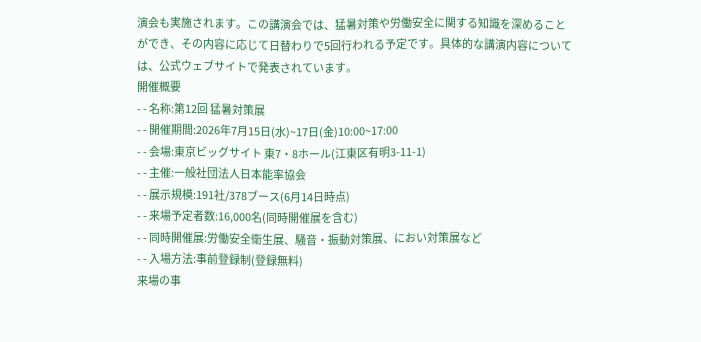演会も実施されます。この講演会では、猛暑対策や労働安全に関する知識を深めることができ、その内容に応じて日替わりで5回行われる予定です。具体的な講演内容については、公式ウェブサイトで発表されています。
開催概要
- - 名称:第12回 猛暑対策展
- - 開催期間:2026年7月15日(水)~17日(金)10:00~17:00
- - 会場:東京ビッグサイト 東7・8ホール(江東区有明3-11-1)
- - 主催:一般社団法人日本能率協会
- - 展示規模:191社/378ブース(6月14日時点)
- - 来場予定者数:16,000名(同時開催展を含む)
- - 同時開催展:労働安全衛生展、騒音・振動対策展、におい対策展など
- - 入場方法:事前登録制(登録無料)
来場の事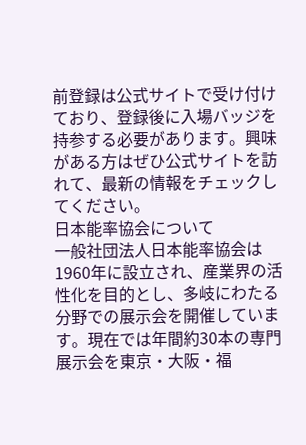前登録は公式サイトで受け付けており、登録後に入場バッジを持参する必要があります。興味がある方はぜひ公式サイトを訪れて、最新の情報をチェックしてください。
日本能率協会について
一般社団法人日本能率協会は1960年に設立され、産業界の活性化を目的とし、多岐にわたる分野での展示会を開催しています。現在では年間約30本の専門展示会を東京・大阪・福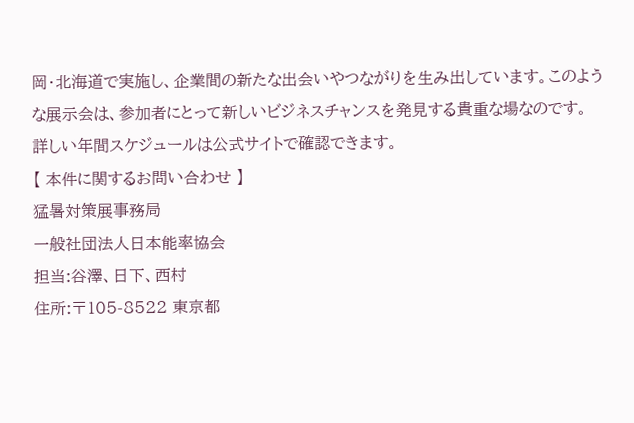岡・北海道で実施し、企業間の新たな出会いやつながりを生み出しています。このような展示会は、参加者にとって新しいビジネスチャンスを発見する貴重な場なのです。
詳しい年間スケジュールは公式サイトで確認できます。
【 本件に関するお問い合わせ 】
猛暑対策展事務局
一般社団法人日本能率協会
担当:谷澤、日下、西村
住所:〒105-8522 東京都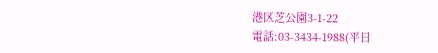港区芝公園3-1-22
電話:03-3434-1988(平日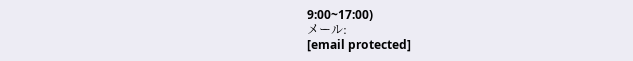9:00~17:00)
メール:
[email protected]